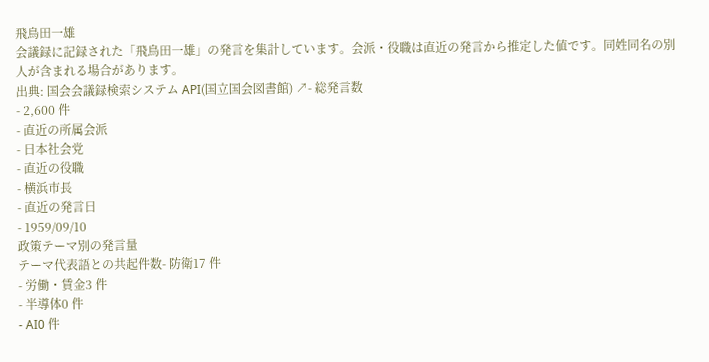飛鳥田一雄
会議録に記録された「飛鳥田一雄」の発言を集計しています。会派・役職は直近の発言から推定した値です。同姓同名の別人が含まれる場合があります。
出典: 国会会議録検索システム API(国立国会図書館) ↗- 総発言数
- 2,600 件
- 直近の所属会派
- 日本社会党
- 直近の役職
- 横浜市長
- 直近の発言日
- 1959/09/10
政策テーマ別の発言量
テーマ代表語との共起件数- 防衛17 件
- 労働・賃金3 件
- 半導体0 件
- AI0 件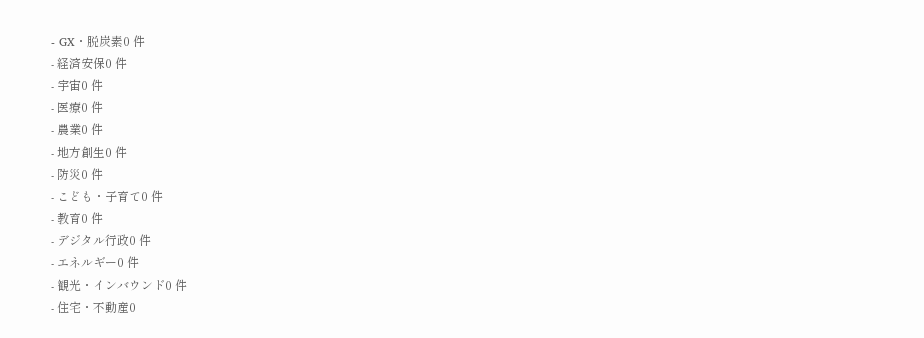- GX・脱炭素0 件
- 経済安保0 件
- 宇宙0 件
- 医療0 件
- 農業0 件
- 地方創生0 件
- 防災0 件
- こども・子育て0 件
- 教育0 件
- デジタル行政0 件
- エネルギー0 件
- 観光・インバウンド0 件
- 住宅・不動産0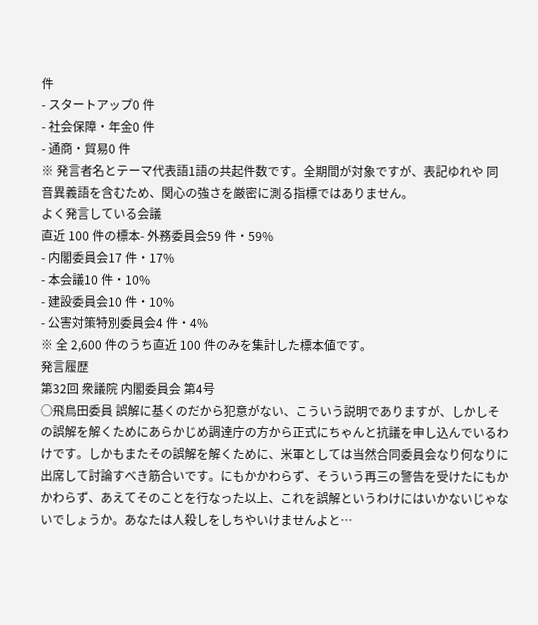件
- スタートアップ0 件
- 社会保障・年金0 件
- 通商・貿易0 件
※ 発言者名とテーマ代表語1語の共起件数です。全期間が対象ですが、表記ゆれや 同音異義語を含むため、関心の強さを厳密に測る指標ではありません。
よく発言している会議
直近 100 件の標本- 外務委員会59 件・59%
- 内閣委員会17 件・17%
- 本会議10 件・10%
- 建設委員会10 件・10%
- 公害対策特別委員会4 件・4%
※ 全 2,600 件のうち直近 100 件のみを集計した標本値です。
発言履歴
第32回 衆議院 内閣委員会 第4号
○飛鳥田委員 誤解に基くのだから犯意がない、こういう説明でありますが、しかしその誤解を解くためにあらかじめ調達庁の方から正式にちゃんと抗議を申し込んでいるわけです。しかもまたその誤解を解くために、米軍としては当然合同委員会なり何なりに出席して討論すべき筋合いです。にもかかわらず、そういう再三の警告を受けたにもかかわらず、あえてそのことを行なった以上、これを誤解というわけにはいかないじゃないでしょうか。あなたは人殺しをしちやいけませんよと…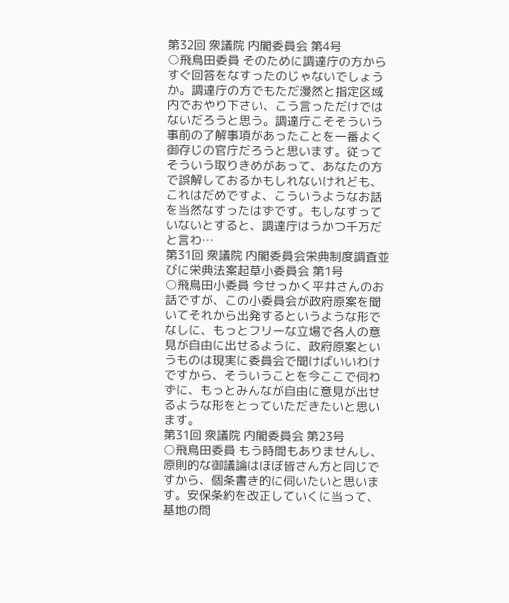第32回 衆議院 内閣委員会 第4号
○飛鳥田委員 そのために調達庁の方からすぐ回答をなすったのじゃないでしょうか。調達庁の方でもただ漫然と指定区域内でおやり下さい、こう言っただけではないだろうと思う。調達庁こそそういう事前の了解事項があったことを一番よく御存じの官庁だろうと思います。従ってそういう取りきめがあって、あなたの方で誤解しておるかもしれないけれども、これはだめですよ、こういうようなお話を当然なすったはずです。もしなすっていないとすると、調達庁はうかつ千万だと言わ…
第31回 衆議院 内閣委員会栄典制度調査並びに栄典法案起草小委員会 第1号
○飛鳥田小委員 今せっかく平井さんのお話ですが、この小委員会が政府原案を聞いてそれから出発するというような形でなしに、もっとフリーな立場で各人の意見が自由に出せるように、政府原案というものは現実に委員会で聞けばいいわけですから、そういうことを今ここで伺わずに、もっとみんなが自由に意見が出せるような形をとっていただきたいと思います。
第31回 衆議院 内閣委員会 第23号
○飛鳥田委員 もう時間もありませんし、原則的な御議論はほぼ皆さん方と同じですから、個条書き的に伺いたいと思います。安保条約を改正していくに当って、基地の問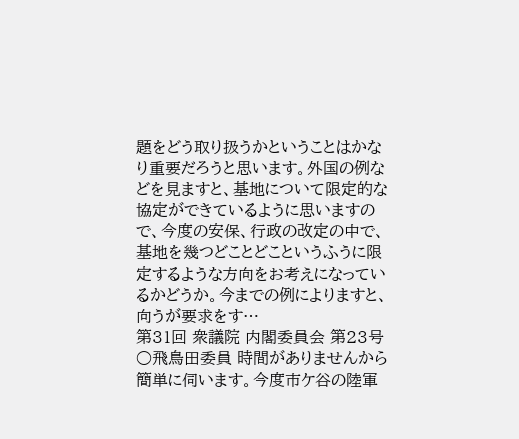題をどう取り扱うかということはかなり重要だろうと思います。外国の例などを見ますと、基地について限定的な協定ができているように思いますので、今度の安保、行政の改定の中で、基地を幾つどことどこというふうに限定するような方向をお考えになっているかどうか。今までの例によりますと、向うが要求をす…
第31回 衆議院 内閣委員会 第23号
○飛鳥田委員 時間がありませんから簡単に伺います。今度市ケ谷の陸軍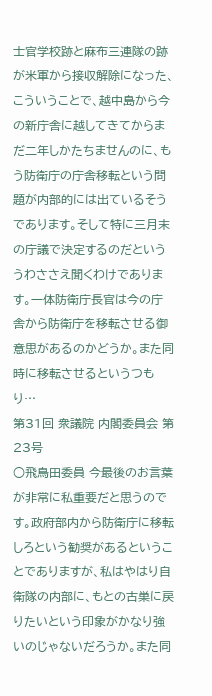士官学校跡と麻布三連隊の跡が米軍から接収解除になった、こういうことで、越中島から今の新庁舎に越してきてからまだ二年しかたちませんのに、もう防衛庁の庁舎移転という問題が内部的には出ているそうであります。そして特に三月末の庁議で決定するのだといううわささえ聞くわけであります。一体防衛庁長官は今の庁舎から防衛庁を移転させる御意思があるのかどうか。また同時に移転させるというつもり…
第31回 衆議院 内閣委員会 第23号
○飛鳥田委員 今最後のお言葉が非常に私重要だと思うのです。政府部内から防衛庁に移転しろという勧奨があるということでありますが、私はやはり自衛隊の内部に、もとの古巣に戻りたいという印象がかなり強いのじゃないだろうか。また同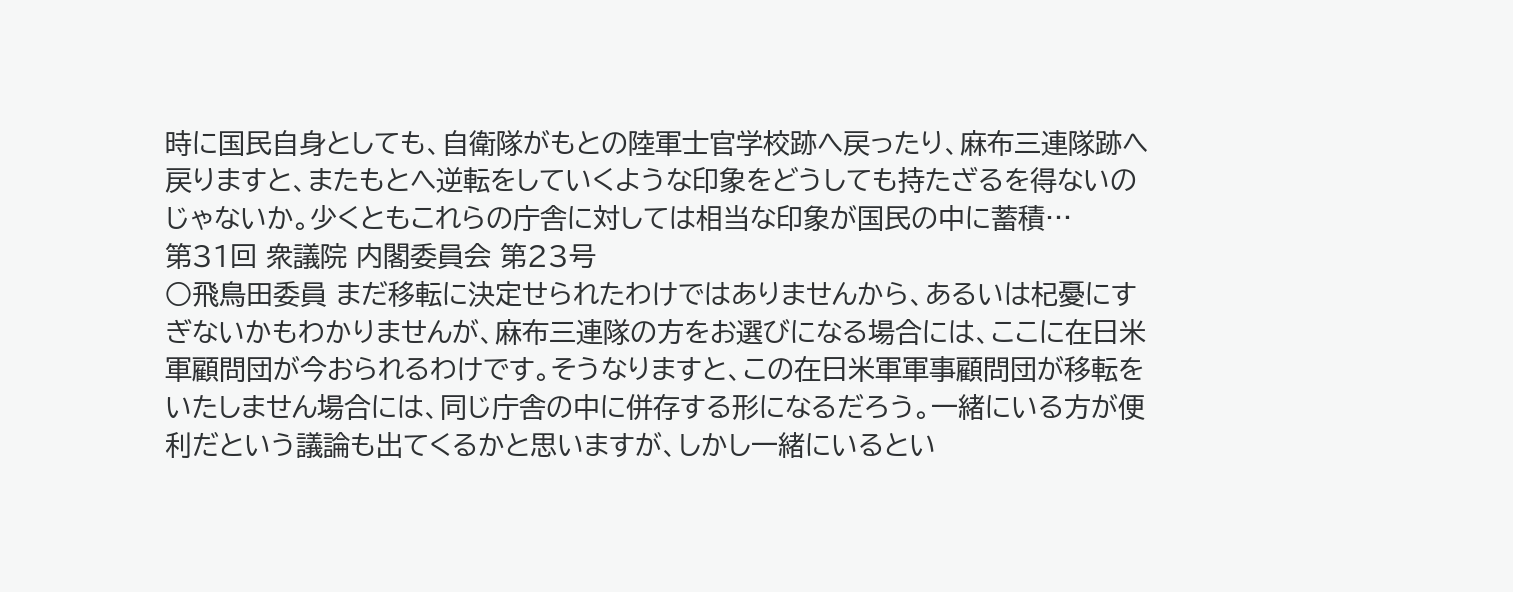時に国民自身としても、自衛隊がもとの陸軍士官学校跡へ戻ったり、麻布三連隊跡へ戻りますと、またもとへ逆転をしていくような印象をどうしても持たざるを得ないのじゃないか。少くともこれらの庁舎に対しては相当な印象が国民の中に蓄積…
第31回 衆議院 内閣委員会 第23号
○飛鳥田委員 まだ移転に決定せられたわけではありませんから、あるいは杞憂にすぎないかもわかりませんが、麻布三連隊の方をお選びになる場合には、ここに在日米軍顧問団が今おられるわけです。そうなりますと、この在日米軍軍事顧問団が移転をいたしません場合には、同じ庁舎の中に併存する形になるだろう。一緒にいる方が便利だという議論も出てくるかと思いますが、しかし一緒にいるとい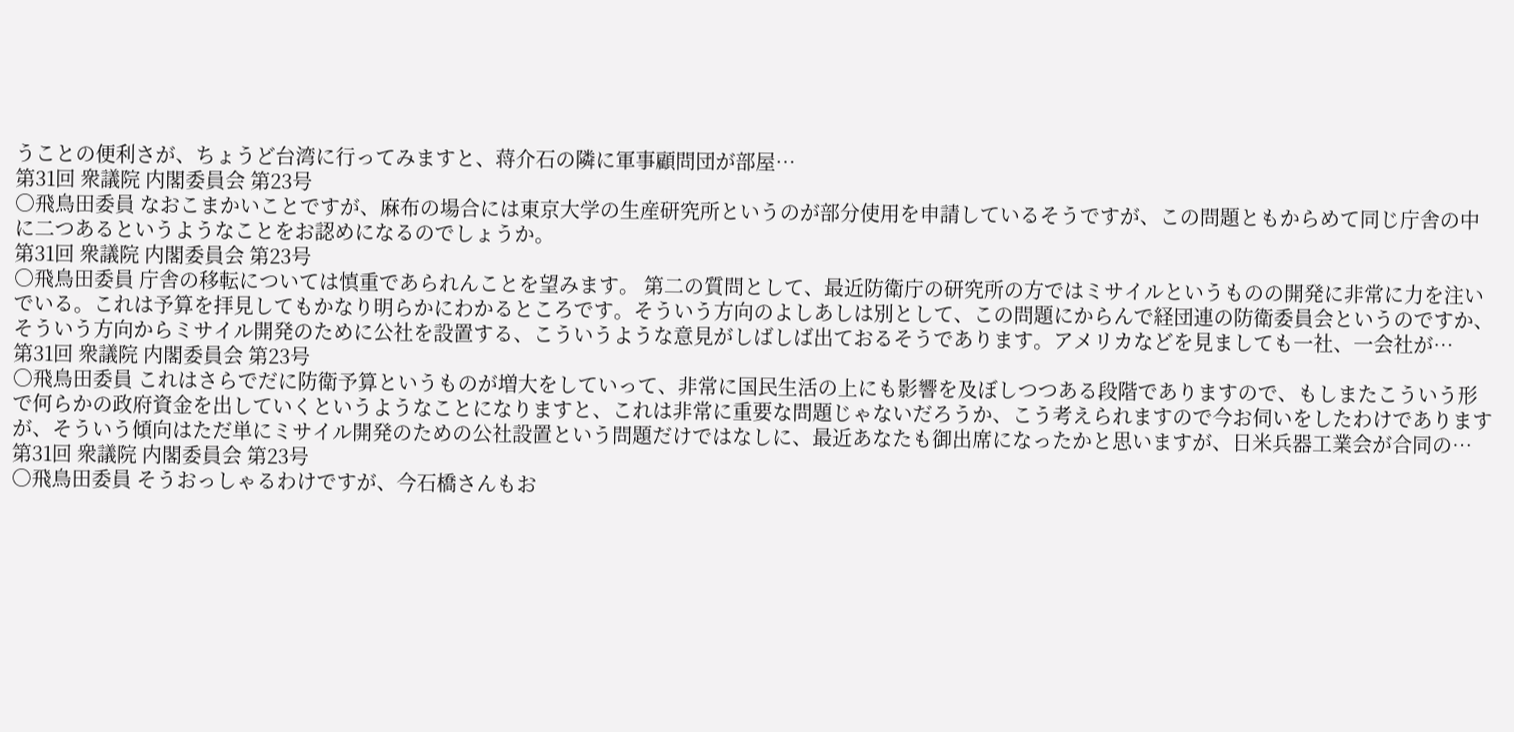うことの便利さが、ちょうど台湾に行ってみますと、蒋介石の隣に軍事顧問団が部屋…
第31回 衆議院 内閣委員会 第23号
○飛鳥田委員 なおこまかいことですが、麻布の場合には東京大学の生産研究所というのが部分使用を申請しているそうですが、この問題ともからめて同じ庁舎の中に二つあるというようなことをお認めになるのでしょうか。
第31回 衆議院 内閣委員会 第23号
○飛鳥田委員 庁舎の移転については慎重であられんことを望みます。 第二の質問として、最近防衛庁の研究所の方ではミサイルというものの開発に非常に力を注いでいる。これは予算を拝見してもかなり明らかにわかるところです。そういう方向のよしあしは別として、この問題にからんで経団連の防衛委員会というのですか、そういう方向からミサイル開発のために公社を設置する、こういうような意見がしばしば出ておるそうであります。アメリカなどを見ましても一社、一会社が…
第31回 衆議院 内閣委員会 第23号
○飛鳥田委員 これはさらでだに防衛予算というものが増大をしていって、非常に国民生活の上にも影響を及ぼしつつある段階でありますので、もしまたこういう形で何らかの政府資金を出していくというようなことになりますと、これは非常に重要な問題じゃないだろうか、こう考えられますので今お伺いをしたわけでありますが、そういう傾向はただ単にミサイル開発のための公社設置という問題だけではなしに、最近あなたも御出席になったかと思いますが、日米兵器工業会が合同の…
第31回 衆議院 内閣委員会 第23号
○飛鳥田委員 そうおっしゃるわけですが、今石橋さんもお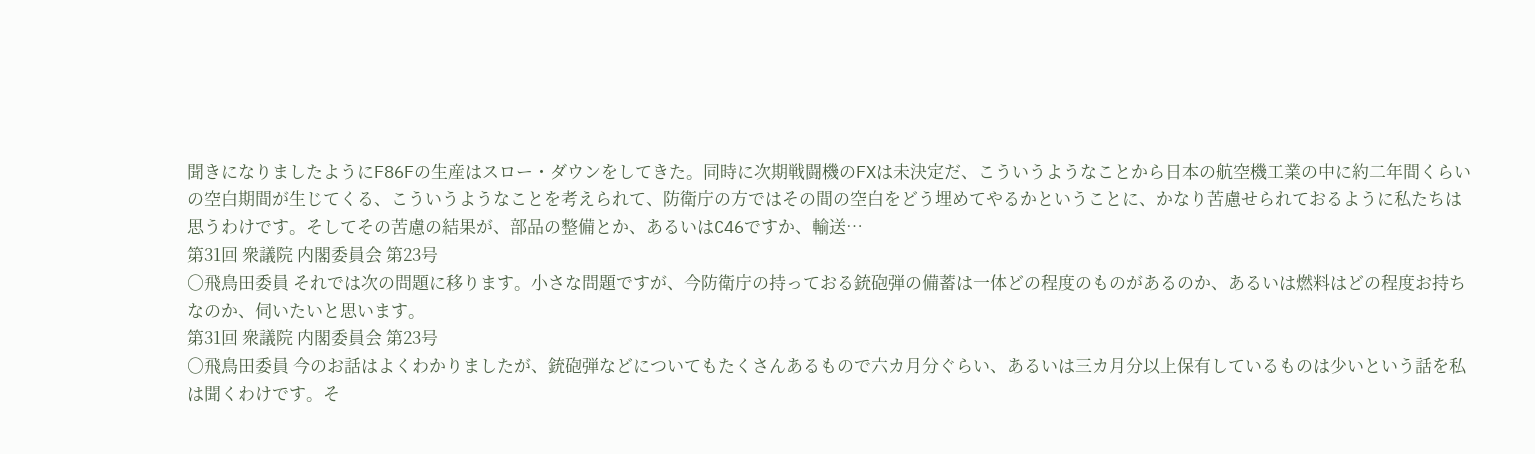聞きになりましたようにF86Fの生産はスロー・ダウンをしてきた。同時に次期戦闘機のFXは未決定だ、こういうようなことから日本の航空機工業の中に約二年間くらいの空白期間が生じてくる、こういうようなことを考えられて、防衛庁の方ではその間の空白をどう埋めてやるかということに、かなり苦慮せられておるように私たちは思うわけです。そしてその苦慮の結果が、部品の整備とか、あるいはC46ですか、輸送…
第31回 衆議院 内閣委員会 第23号
○飛鳥田委員 それでは次の問題に移ります。小さな問題ですが、今防衛庁の持っておる銃砲弾の備蓄は一体どの程度のものがあるのか、あるいは燃料はどの程度お持ちなのか、伺いたいと思います。
第31回 衆議院 内閣委員会 第23号
○飛鳥田委員 今のお話はよくわかりましたが、銃砲弾などについてもたくさんあるもので六カ月分ぐらい、あるいは三カ月分以上保有しているものは少いという話を私は聞くわけです。そ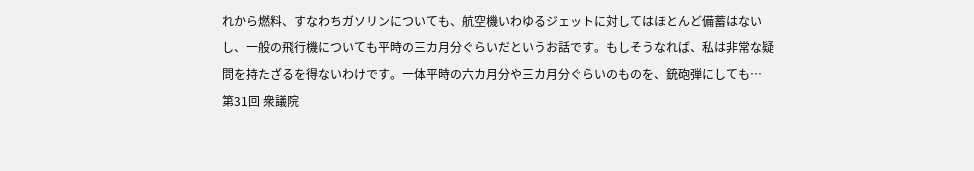れから燃料、すなわちガソリンについても、航空機いわゆるジェットに対してはほとんど備蓄はないし、一般の飛行機についても平時の三カ月分ぐらいだというお話です。もしそうなれば、私は非常な疑問を持たざるを得ないわけです。一体平時の六カ月分や三カ月分ぐらいのものを、銃砲弾にしても…
第31回 衆議院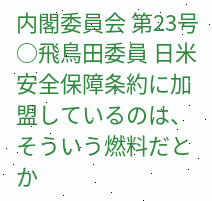内閣委員会 第23号
○飛鳥田委員 日米安全保障条約に加盟しているのは、そういう燃料だとか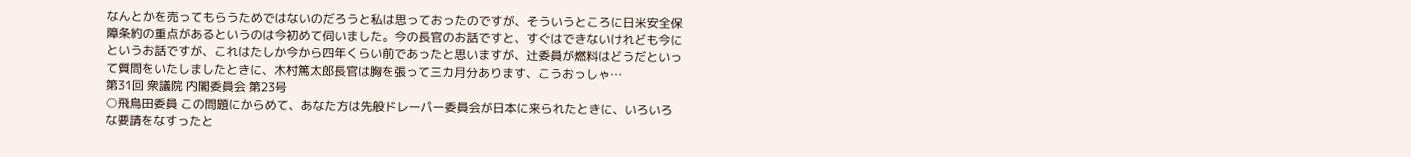なんとかを売ってもらうためではないのだろうと私は思っておったのですが、そういうところに日米安全保障条約の重点があるというのは今初めて伺いました。今の長官のお話ですと、すぐはできないけれども今にというお話ですが、これはたしか今から四年くらい前であったと思いますが、辻委員が燃料はどうだといって質問をいたしましたときに、木村篤太郎長官は胸を張って三カ月分あります、こうおっしゃ…
第31回 衆議院 内閣委員会 第23号
○飛鳥田委員 この問題にからめて、あなた方は先般ドレーパー委員会が日本に来られたときに、いろいろな要請をなすったと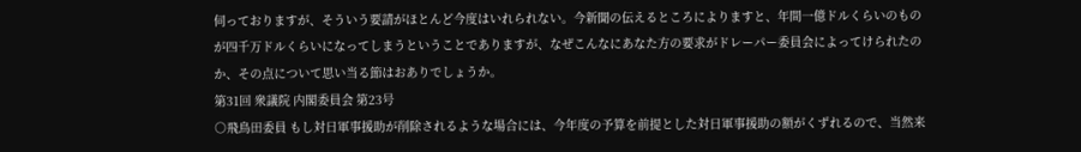伺っておりますが、そういう要請がほとんど今度はいれられない。今新聞の伝えるところによりますと、年間一億ドルくらいのものが四千万ドルくらいになってしまうということでありますが、なぜこんなにあなた方の要求がドレーパー委員会によってけられたのか、その点について思い当る節はおありでしょうか。
第31回 衆議院 内閣委員会 第23号
○飛鳥田委員 もし対日軍事援助が削除されるような場合には、今年度の予算を前提とした対日軍事援助の額がくずれるので、当然来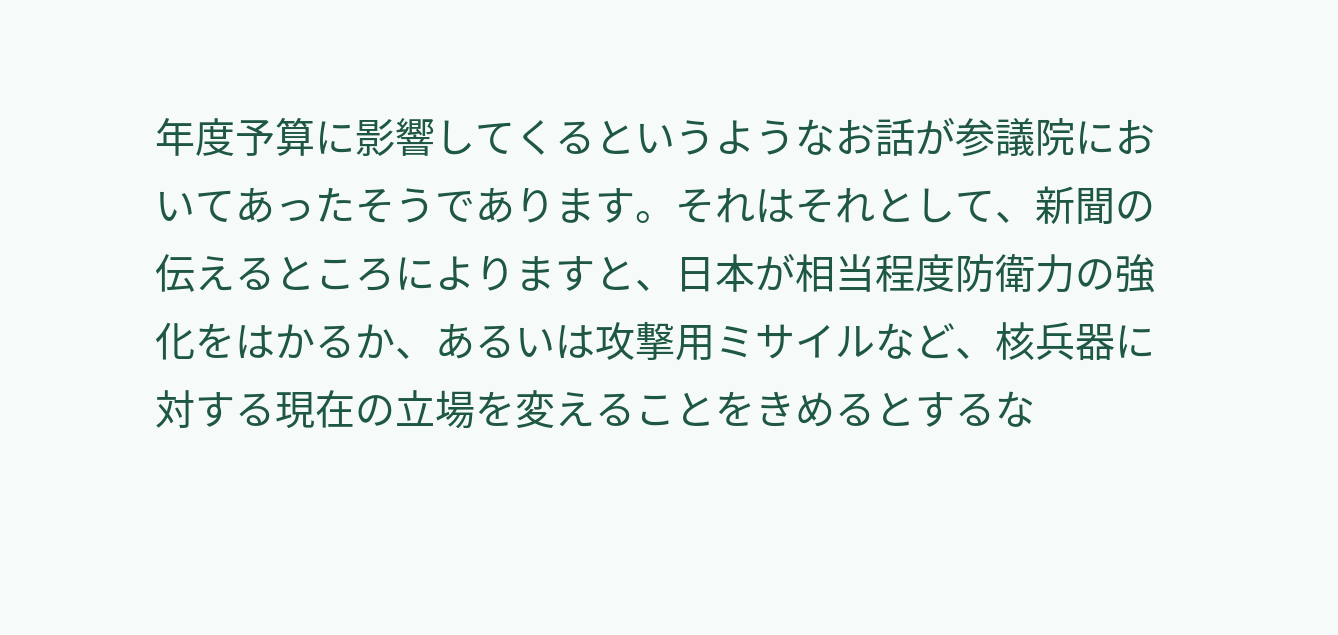年度予算に影響してくるというようなお話が参議院においてあったそうであります。それはそれとして、新聞の伝えるところによりますと、日本が相当程度防衛力の強化をはかるか、あるいは攻撃用ミサイルなど、核兵器に対する現在の立場を変えることをきめるとするな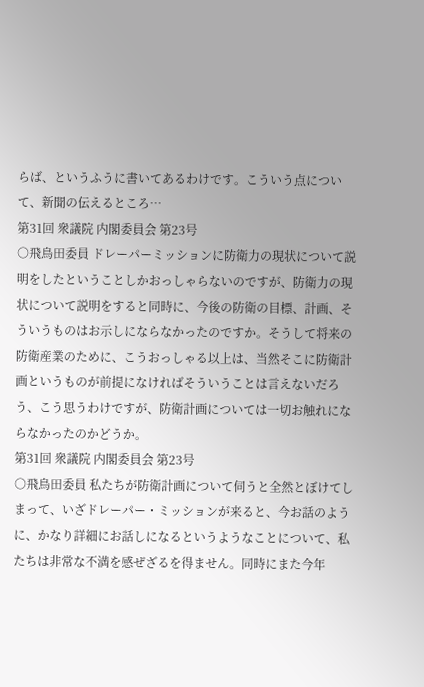らば、というふうに書いてあるわけです。こういう点について、新聞の伝えるところ…
第31回 衆議院 内閣委員会 第23号
○飛鳥田委員 ドレーパーミッションに防衛力の現状について説明をしたということしかおっしゃらないのですが、防衛力の現状について説明をすると同時に、今後の防衛の目標、計画、そういうものはお示しにならなかったのですか。そうして将来の防衛産業のために、こうおっしゃる以上は、当然そこに防衛計画というものが前提になければそういうことは言えないだろう、こう思うわけですが、防衛計画については一切お触れにならなかったのかどうか。
第31回 衆議院 内閣委員会 第23号
○飛鳥田委員 私たちが防衛計画について伺うと全然とぼけてしまって、いざドレーパー・ミッションが来ると、今お話のように、かなり詳細にお話しになるというようなことについて、私たちは非常な不満を感ぜざるを得ません。同時にまた今年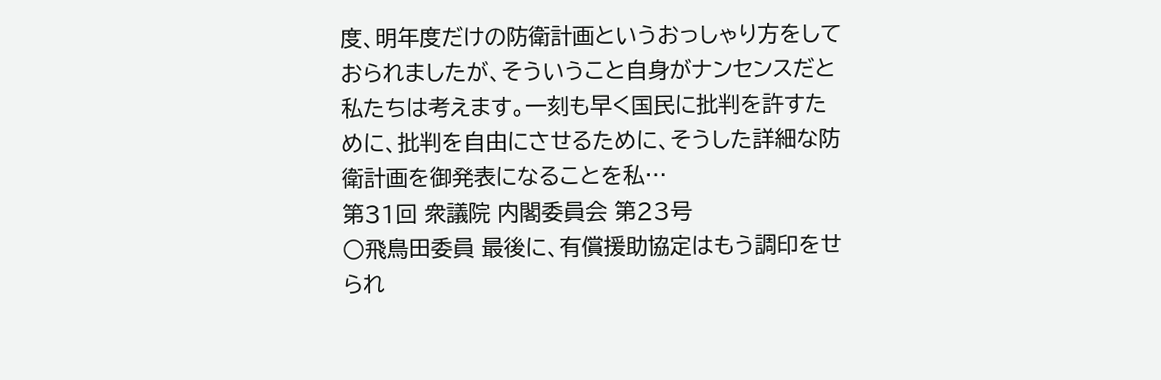度、明年度だけの防衛計画というおっしゃり方をしておられましたが、そういうこと自身がナンセンスだと私たちは考えます。一刻も早く国民に批判を許すために、批判を自由にさせるために、そうした詳細な防衛計画を御発表になることを私…
第31回 衆議院 内閣委員会 第23号
○飛鳥田委員 最後に、有償援助協定はもう調印をせられ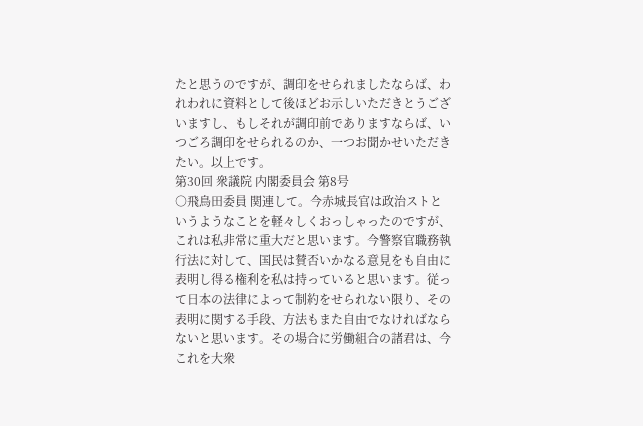たと思うのですが、調印をせられましたならば、われわれに資料として後ほどお示しいただきとうございますし、もしそれが調印前でありますならば、いつごろ調印をせられるのか、一つお聞かせいただきたい。以上です。
第30回 衆議院 内閣委員会 第8号
○飛鳥田委員 関連して。今赤城長官は政治ストというようなことを軽々しくおっしゃったのですが、これは私非常に重大だと思います。今警察官職務執行法に対して、国民は賛否いかなる意見をも自由に表明し得る権利を私は持っていると思います。従って日本の法律によって制約をせられない限り、その表明に関する手段、方法もまた自由でなければならないと思います。その場合に労働組合の諸君は、今これを大衆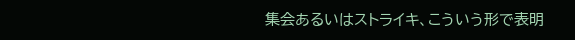集会あるいはストライキ、こういう形で表明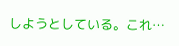しようとしている。これ…